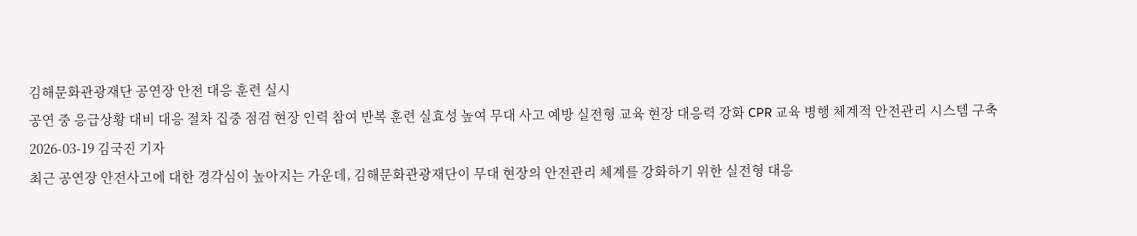김해문화관광재단 공연장 안전 대응 훈련 실시
공연 중 응급상황 대비 대응 절차 집중 점검 현장 인력 참여 반복 훈련 실효성 높여 무대 사고 예방 실전형 교육 현장 대응력 강화 CPR 교육 병행 체계적 안전관리 시스템 구축
2026-03-19 김국진 기자
최근 공연장 안전사고에 대한 경각심이 높아지는 가운데, 김해문화관광재단이 무대 현장의 안전관리 체계를 강화하기 위한 실전형 대응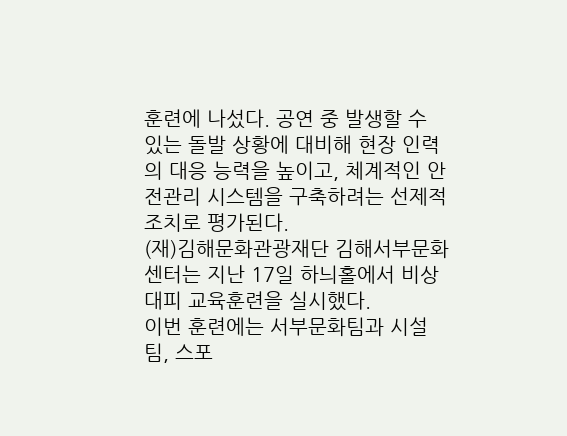훈련에 나섰다. 공연 중 발생할 수 있는 돌발 상황에 대비해 현장 인력의 대응 능력을 높이고, 체계적인 안전관리 시스템을 구축하려는 선제적 조치로 평가된다.
(재)김해문화관광재단 김해서부문화센터는 지난 17일 하늬홀에서 비상대피 교육훈련을 실시했다.
이번 훈련에는 서부문화팀과 시설팀, 스포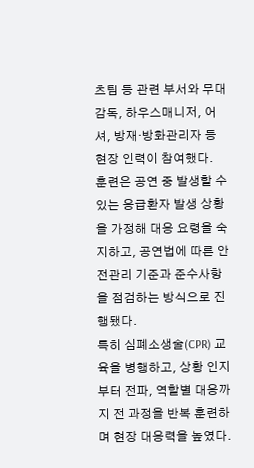츠팀 등 관련 부서와 무대감독, 하우스매니저, 어셔, 방재·방화관리자 등 현장 인력이 참여했다.
훈련은 공연 중 발생할 수 있는 응급환자 발생 상황을 가정해 대응 요령을 숙지하고, 공연법에 따른 안전관리 기준과 준수사항을 점검하는 방식으로 진행됐다.
특히 심폐소생술(CPR) 교육을 병행하고, 상황 인지부터 전파, 역할별 대응까지 전 과정을 반복 훈련하며 현장 대응력을 높였다.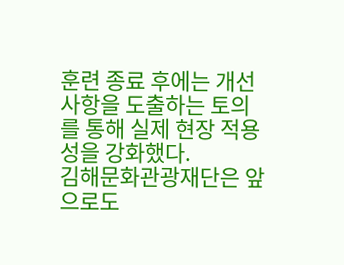훈련 종료 후에는 개선사항을 도출하는 토의를 통해 실제 현장 적용성을 강화했다.
김해문화관광재단은 앞으로도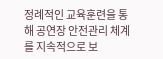정례적인 교육훈련을 통해 공연장 안전관리 체계를 지속적으로 보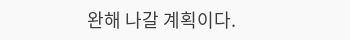완해 나갈 계획이다.